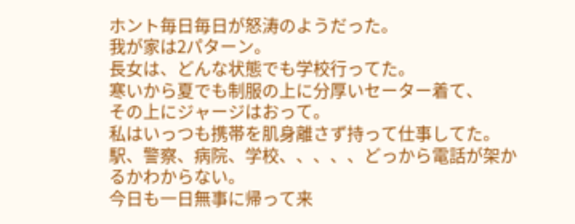ホント毎日毎日が怒涛のようだった。
我が家は2パターン。
長女は、どんな状態でも学校行ってた。
寒いから夏でも制服の上に分厚いセーター着て、
その上にジャージはおって。
私はいっつも携帯を肌身離さず持って仕事してた。
駅、警察、病院、学校、、、、、どっから電話が架かるかわからない。
今日も一日無事に帰って来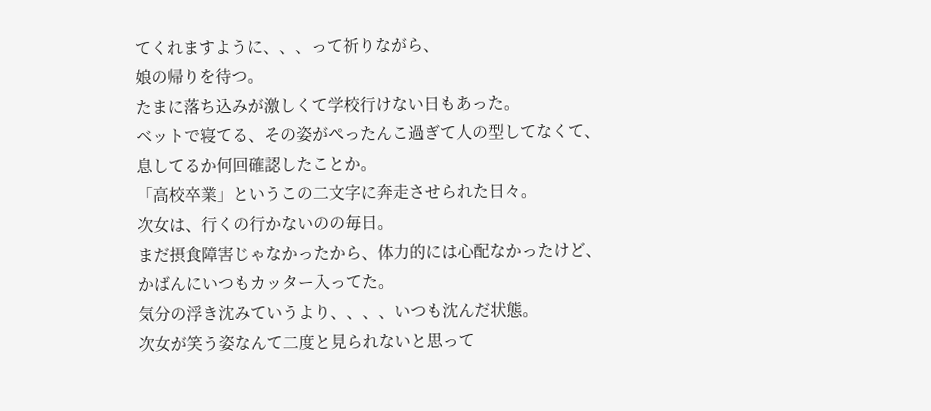てくれますように、、、って祈りながら、
娘の帰りを待つ。
たまに落ち込みが激しくて学校行けない日もあった。
ベットで寝てる、その姿がぺったんこ過ぎて人の型してなくて、
息してるか何回確認したことか。
「高校卒業」というこの二文字に奔走させられた日々。
次女は、行くの行かないのの毎日。
まだ摂食障害じゃなかったから、体力的には心配なかったけど、
かばんにいつもカッター入ってた。
気分の浮き沈みていうより、、、、いつも沈んだ状態。
次女が笑う姿なんて二度と見られないと思って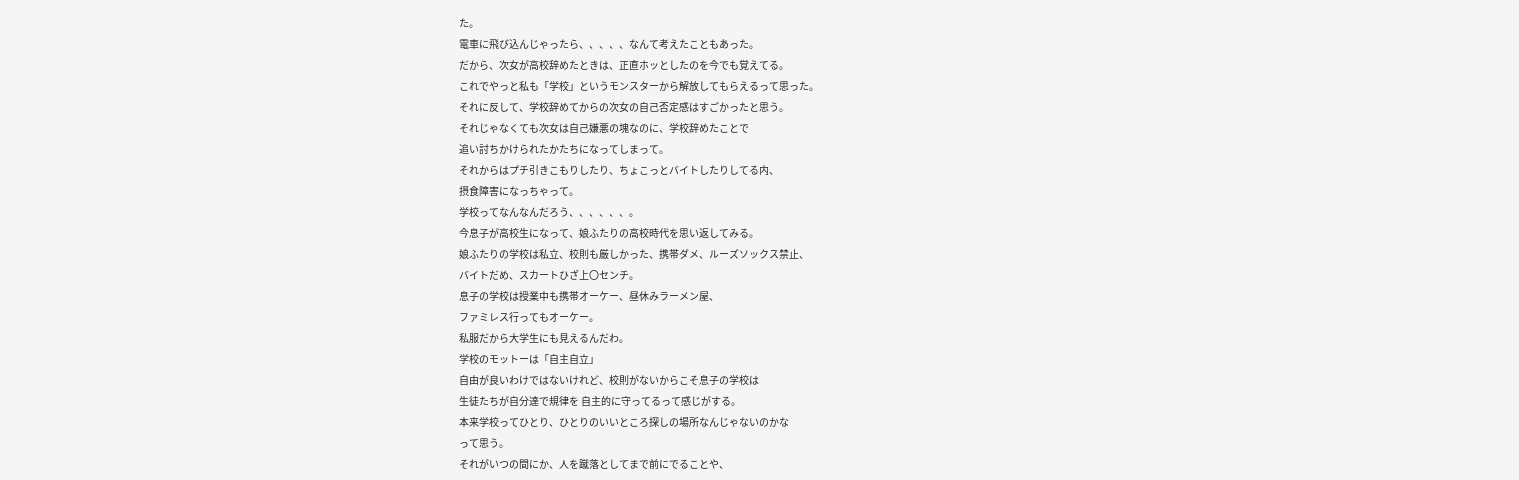た。
電車に飛び込んじゃったら、、、、、なんて考えたこともあった。
だから、次女が高校辞めたときは、正直ホッとしたのを今でも覚えてる。
これでやっと私も「学校」というモンスターから解放してもらえるって思った。
それに反して、学校辞めてからの次女の自己否定感はすごかったと思う。
それじゃなくても次女は自己嫌悪の塊なのに、学校辞めたことで
追い討ちかけられたかたちになってしまって。
それからはプチ引きこもりしたり、ちょこっとバイトしたりしてる内、
摂食障害になっちゃって。
学校ってなんなんだろう、、、、、、。
今息子が高校生になって、娘ふたりの高校時代を思い返してみる。
娘ふたりの学校は私立、校則も厳しかった、携帯ダメ、ルーズソックス禁止、
バイトだめ、スカートひざ上〇センチ。
息子の学校は授業中も携帯オーケー、昼休みラーメン屋、
ファミレス行ってもオーケー。
私服だから大学生にも見えるんだわ。
学校のモットーは「自主自立」
自由が良いわけではないけれど、校則がないからこそ息子の学校は
生徒たちが自分達で規律を 自主的に守ってるって感じがする。
本来学校ってひとり、ひとりのいいところ探しの場所なんじゃないのかな
って思う。
それがいつの間にか、人を蹴落としてまで前にでることや、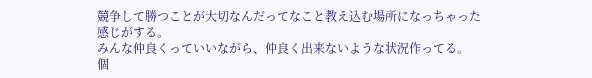競争して勝つことが大切なんだってなこと教え込む場所になっちゃった
感じがする。
みんな仲良くっていいながら、仲良く出来ないような状況作ってる。
個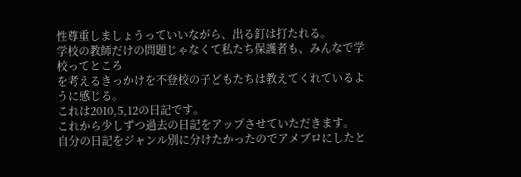性尊重しましょうっていいながら、出る釘は打たれる。
学校の教師だけの問題じゃなくて私たち保護者も、みんなで学校ってところ
を考えるきっかけを不登校の子どもたちは教えてくれているように感じる。
これは2010,5,12の日記です。
これから少しずつ過去の日記をアップさせていただきます。
自分の日記をジャンル別に分けたかったのでアメブロにしたと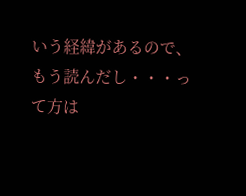いう経緯があるので、
もう読んだし・・・って方は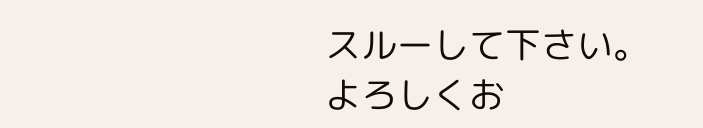スルーして下さい。
よろしくお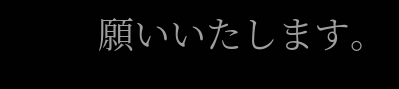願いいたします。